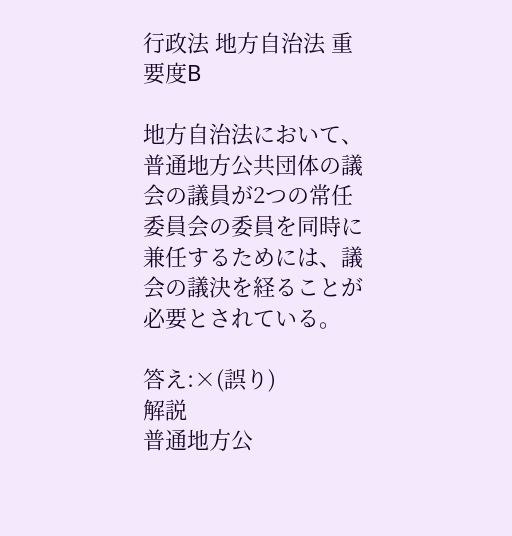行政法 地方自治法 重要度B

地方自治法において、普通地方公共団体の議会の議員が2つの常任委員会の委員を同時に兼任するためには、議会の議決を経ることが必要とされている。

答え:×(誤り)
解説
普通地方公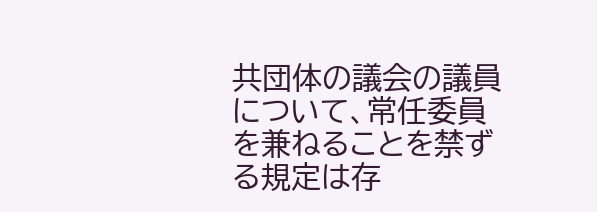共団体の議会の議員について、常任委員を兼ねることを禁ずる規定は存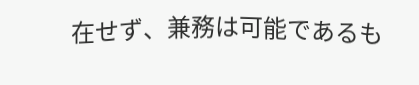在せず、兼務は可能であるも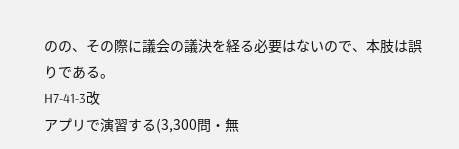のの、その際に議会の議決を経る必要はないので、本肢は誤りである。
H7-41-3改
アプリで演習する(3,300問・無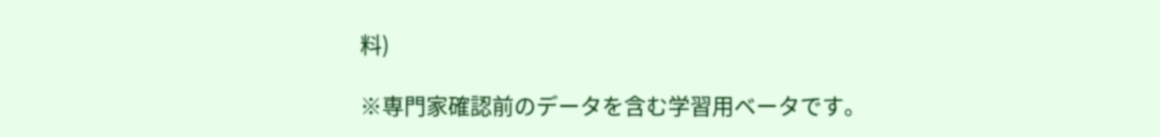料)

※専門家確認前のデータを含む学習用ベータです。